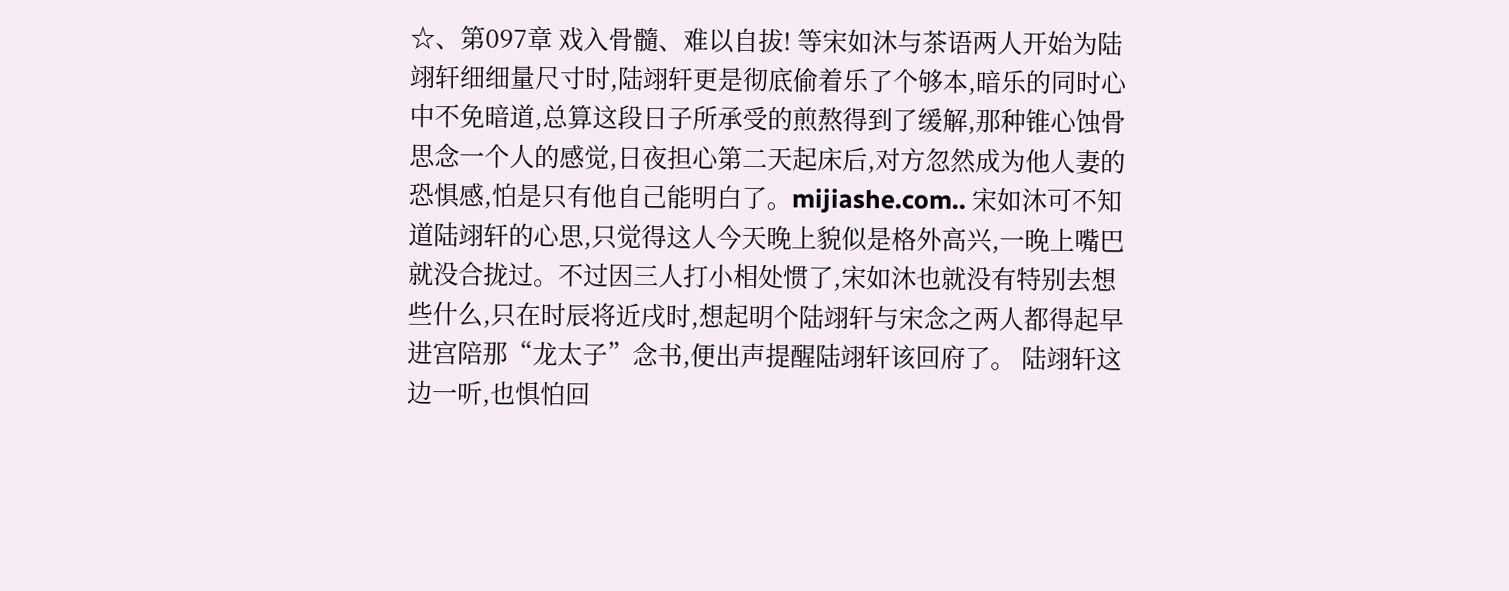☆、第097章 戏入骨髓、难以自拔! 等宋如沐与茶语两人开始为陆翊轩细细量尺寸时,陆翊轩更是彻底偷着乐了个够本,暗乐的同时心中不免暗道,总算这段日子所承受的煎熬得到了缓解,那种锥心蚀骨思念一个人的感觉,日夜担心第二天起床后,对方忽然成为他人妻的恐惧感,怕是只有他自己能明白了。mijiashe.com.. 宋如沐可不知道陆翊轩的心思,只觉得这人今天晚上貌似是格外高兴,一晚上嘴巴就没合拢过。不过因三人打小相处惯了,宋如沐也就没有特别去想些什么,只在时辰将近戌时,想起明个陆翊轩与宋念之两人都得起早进宫陪那“龙太子”念书,便出声提醒陆翊轩该回府了。 陆翊轩这边一听,也惧怕回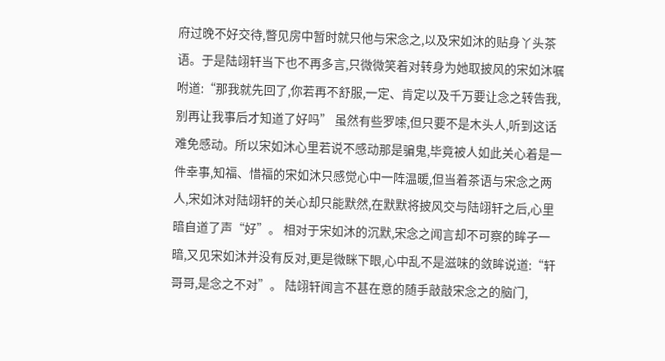府过晚不好交待,瞥见房中暂时就只他与宋念之,以及宋如沐的贴身丫头茶语。于是陆翊轩当下也不再多言,只微微笑着对转身为她取披风的宋如沐嘱咐道:“那我就先回了,你若再不舒服,一定、肯定以及千万要让念之转告我,别再让我事后才知道了好吗” 虽然有些罗嗦,但只要不是木头人,听到这话难免感动。所以宋如沐心里若说不感动那是骗鬼,毕竟被人如此关心着是一件幸事,知福、惜福的宋如沐只感觉心中一阵温暖,但当着茶语与宋念之两人,宋如沐对陆翊轩的关心却只能默然,在默默将披风交与陆翊轩之后,心里暗自道了声“好”。 相对于宋如沐的沉默,宋念之闻言却不可察的眸子一暗,又见宋如沐并没有反对,更是微眯下眼,心中乱不是滋味的敛眸说道:“轩哥哥,是念之不对”。 陆翊轩闻言不甚在意的随手敲敲宋念之的脑门,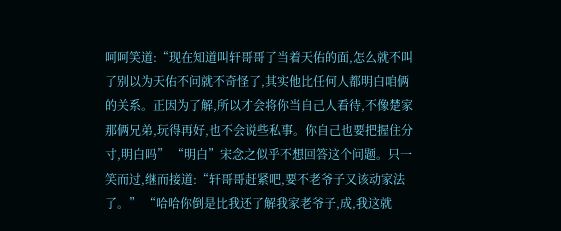呵呵笑道:“现在知道叫轩哥哥了当着天佑的面,怎么就不叫了别以为天佑不问就不奇怪了,其实他比任何人都明白咱俩的关系。正因为了解,所以才会将你当自己人看待,不像楚家那俩兄弟,玩得再好,也不会说些私事。你自己也要把握住分寸,明白吗” “明白”宋念之似乎不想回答这个问题。只一笑而过,继而接道:“轩哥哥赶紧吧,要不老爷子又该动家法了。” “哈哈你倒是比我还了解我家老爷子,成,我这就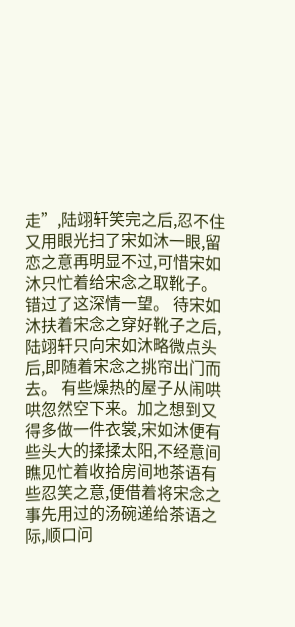走”,陆翊轩笑完之后,忍不住又用眼光扫了宋如沐一眼,留恋之意再明显不过,可惜宋如沐只忙着给宋念之取靴子。错过了这深情一望。 待宋如沐扶着宋念之穿好靴子之后,陆翊轩只向宋如沐略微点头后,即随着宋念之挑帘出门而去。 有些燥热的屋子从闹哄哄忽然空下来。加之想到又得多做一件衣裳,宋如沐便有些头大的揉揉太阳,不经意间瞧见忙着收拾房间地茶语有些忍笑之意,便借着将宋念之事先用过的汤碗递给茶语之际,顺口问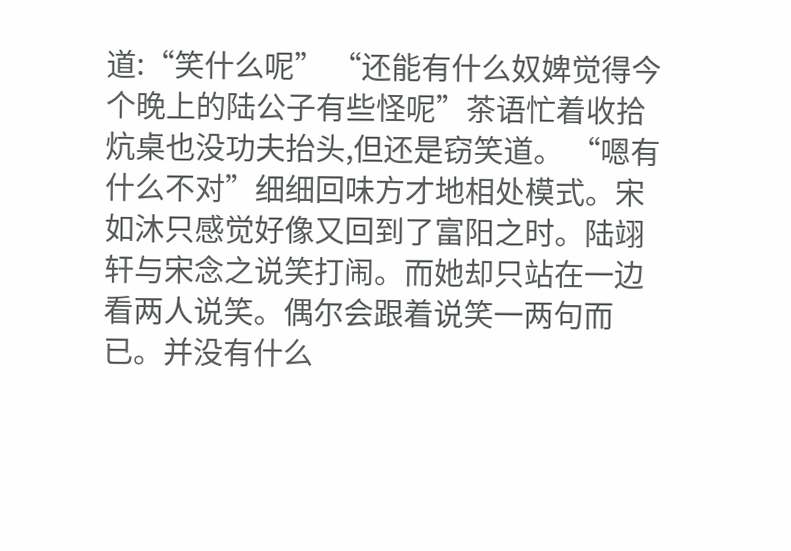道:“笑什么呢” “还能有什么奴婢觉得今个晚上的陆公子有些怪呢”茶语忙着收拾炕桌也没功夫抬头,但还是窃笑道。 “嗯有什么不对”细细回味方才地相处模式。宋如沐只感觉好像又回到了富阳之时。陆翊轩与宋念之说笑打闹。而她却只站在一边看两人说笑。偶尔会跟着说笑一两句而已。并没有什么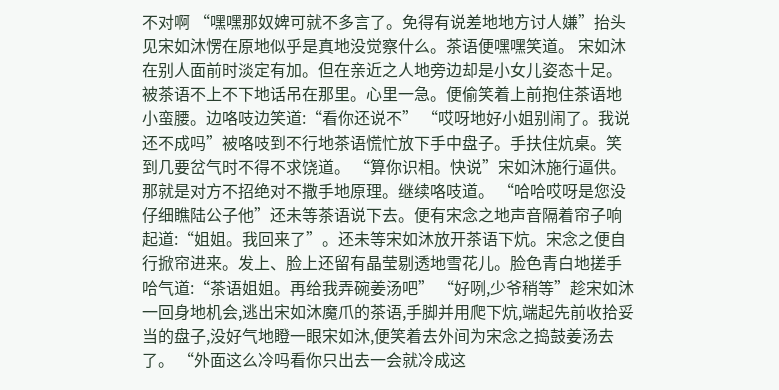不对啊 “嘿嘿那奴婢可就不多言了。免得有说差地地方讨人嫌”抬头见宋如沐愣在原地似乎是真地没觉察什么。茶语便嘿嘿笑道。 宋如沐在别人面前时淡定有加。但在亲近之人地旁边却是小女儿姿态十足。被茶语不上不下地话吊在那里。心里一急。便偷笑着上前抱住茶语地小蛮腰。边咯吱边笑道:“看你还说不” “哎呀地好小姐别闹了。我说还不成吗”被咯吱到不行地茶语慌忙放下手中盘子。手扶住炕桌。笑到几要岔气时不得不求饶道。 “算你识相。快说”宋如沐施行逼供。那就是对方不招绝对不撒手地原理。继续咯吱道。 “哈哈哎呀是您没仔细瞧陆公子他”还未等茶语说下去。便有宋念之地声音隔着帘子响起道:“姐姐。我回来了”。还未等宋如沐放开茶语下炕。宋念之便自行掀帘进来。发上、脸上还留有晶莹剔透地雪花儿。脸色青白地搓手哈气道:“茶语姐姐。再给我弄碗姜汤吧” “好咧,少爷稍等”趁宋如沐一回身地机会,逃出宋如沐魔爪的茶语,手脚并用爬下炕,端起先前收拾妥当的盘子,没好气地瞪一眼宋如沐,便笑着去外间为宋念之捣鼓姜汤去了。 “外面这么冷吗看你只出去一会就冷成这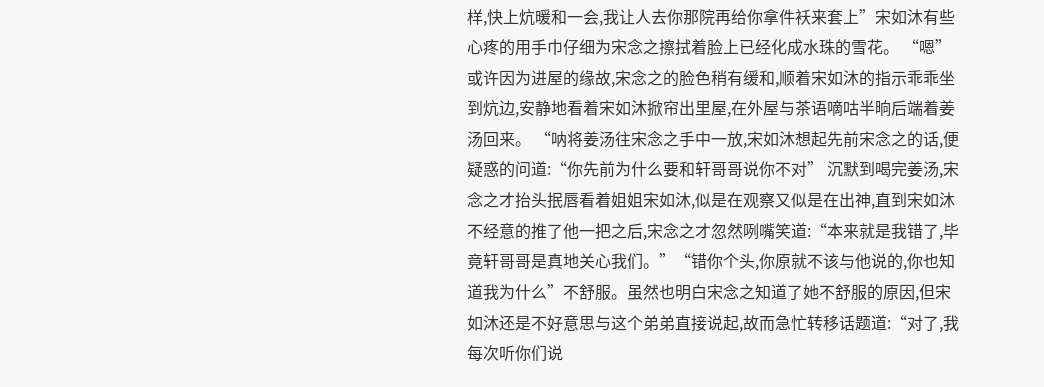样,快上炕暖和一会,我让人去你那院再给你拿件袄来套上”宋如沐有些心疼的用手巾仔细为宋念之擦拭着脸上已经化成水珠的雪花。 “嗯”或许因为进屋的缘故,宋念之的脸色稍有缓和,顺着宋如沐的指示乖乖坐到炕边,安静地看着宋如沐掀帘出里屋,在外屋与茶语嘀咕半晌后端着姜汤回来。 “呐将姜汤往宋念之手中一放,宋如沐想起先前宋念之的话,便疑惑的问道:“你先前为什么要和轩哥哥说你不对” 沉默到喝完姜汤,宋念之才抬头抿唇看着姐姐宋如沐,似是在观察又似是在出神,直到宋如沐不经意的推了他一把之后,宋念之才忽然咧嘴笑道:“本来就是我错了,毕竟轩哥哥是真地关心我们。”“错你个头,你原就不该与他说的,你也知道我为什么”不舒服。虽然也明白宋念之知道了她不舒服的原因,但宋如沐还是不好意思与这个弟弟直接说起,故而急忙转移话题道:“对了,我每次听你们说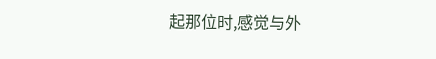起那位时,感觉与外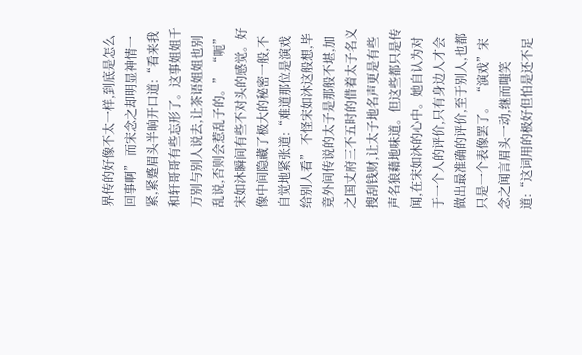界传的好像不太一样,到底是怎么回事啊” 而宋念之却明显神情一紧,紧蹙眉头半晌开口道:“看来我和轩哥哥有些忘形了。这事姐姐千万别与别人说去,让茶语姐姐也别乱说,否则会惹乱子的。” “呃”宋如沐瞬间有些不对头的感觉。好像中间隐藏了极大的秘密一般,不自觉地紧张道:“难道那位是演戏给别人看” 不怪宋如沐这般想,毕竟外间传说的太子是那般不堪,加之国丈府三不五时的借着太子名义搜刮钱财,让太子地名声更是有些声名狼藉地味道。但这些都只是传闻,在宋如沐的心中。她自认为对于一个人的评价,只有身边人才会做出最准确的评价,至于别人,也都只是一个表像罢了。 “演戏”宋念之闻言眉头一动,继而嗤笑道:“这词用的极好但怕是还不足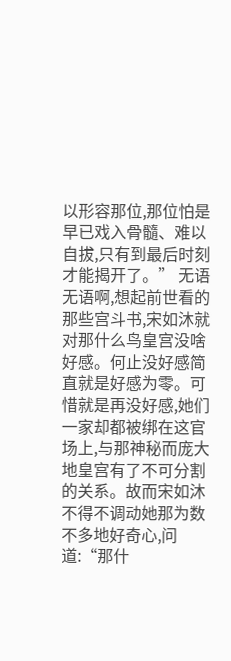以形容那位,那位怕是早已戏入骨髓、难以自拔,只有到最后时刻才能揭开了。” 无语无语啊,想起前世看的那些宫斗书,宋如沐就对那什么鸟皇宫没啥好感。何止没好感简直就是好感为零。可惜就是再没好感,她们一家却都被绑在这官场上,与那神秘而庞大地皇宫有了不可分割的关系。故而宋如沐不得不调动她那为数不多地好奇心,问道:“那什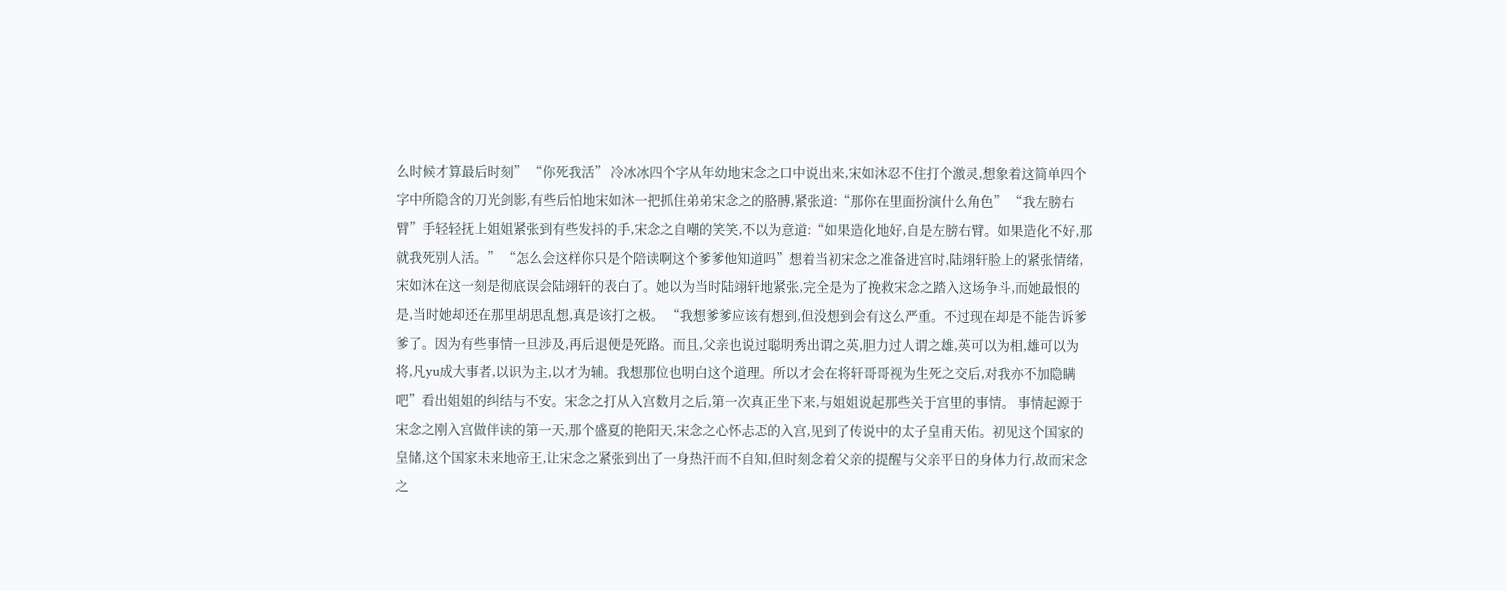么时候才算最后时刻” “你死我活” 冷冰冰四个字从年幼地宋念之口中说出来,宋如沐忍不住打个激灵,想象着这简单四个字中所隐含的刀光剑影,有些后怕地宋如沐一把抓住弟弟宋念之的胳膊,紧张道:“那你在里面扮演什么角色” “我左膀右臂”手轻轻抚上姐姐紧张到有些发抖的手,宋念之自嘲的笑笑,不以为意道:“如果造化地好,自是左膀右臂。如果造化不好,那就我死别人活。” “怎么会这样你只是个陪读啊这个爹爹他知道吗”想着当初宋念之准备进宫时,陆翊轩脸上的紧张情绪,宋如沐在这一刻是彻底误会陆翊轩的表白了。她以为当时陆翊轩地紧张,完全是为了挽救宋念之踏入这场争斗,而她最恨的是,当时她却还在那里胡思乱想,真是该打之极。 “我想爹爹应该有想到,但没想到会有这么严重。不过现在却是不能告诉爹爹了。因为有些事情一旦涉及,再后退便是死路。而且,父亲也说过聪明秀出谓之英,胆力过人谓之雄,英可以为相,雄可以为将,凡yu成大事者,以识为主,以才为辅。我想那位也明白这个道理。所以才会在将轩哥哥视为生死之交后,对我亦不加隐瞒吧”看出姐姐的纠结与不安。宋念之打从入宫数月之后,第一次真正坐下来,与姐姐说起那些关于宫里的事情。 事情起源于宋念之刚入宫做伴读的第一天,那个盛夏的艳阳天,宋念之心怀忐忑的入宫,见到了传说中的太子皇甫天佑。初见这个国家的皇储,这个国家未来地帝王,让宋念之紧张到出了一身热汗而不自知,但时刻念着父亲的提醒与父亲平日的身体力行,故而宋念之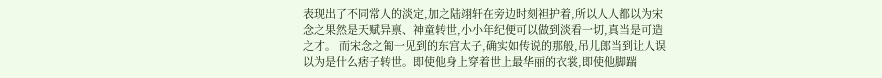表现出了不同常人的淡定,加之陆翊轩在旁边时刻袒护着,所以人人都以为宋念之果然是天赋异禀、神童转世,小小年纪便可以做到淡看一切,真当是可造之才。 而宋念之匍一见到的东宫太子,确实如传说的那般,吊儿郎当到让人误以为是什么痞子转世。即使他身上穿着世上最华丽的衣裳,即使他脚踹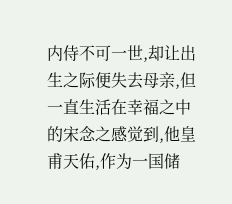内侍不可一世,却让出生之际便失去母亲,但一直生活在幸福之中的宋念之感觉到,他皇甫天佑,作为一国储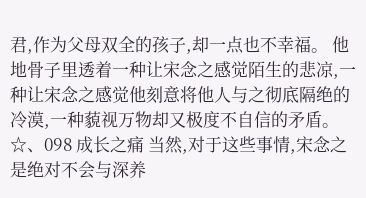君,作为父母双全的孩子,却一点也不幸福。 他地骨子里透着一种让宋念之感觉陌生的悲凉,一种让宋念之感觉他刻意将他人与之彻底隔绝的冷漠,一种藐视万物却又极度不自信的矛盾。 ☆、098 成长之痛 当然,对于这些事情,宋念之是绝对不会与深养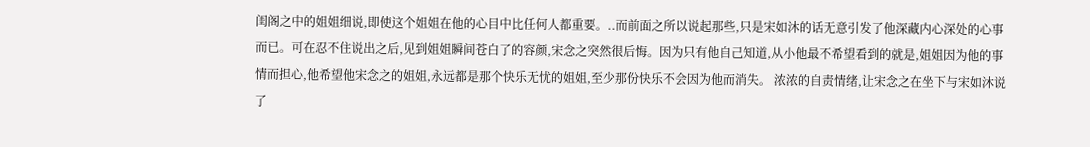闺阁之中的姐姐细说,即使这个姐姐在他的心目中比任何人都重要。..而前面之所以说起那些,只是宋如沐的话无意引发了他深藏内心深处的心事而已。可在忍不住说出之后,见到姐姐瞬间苍白了的容颜,宋念之突然很后悔。因为只有他自己知道,从小他最不希望看到的就是,姐姐因为他的事情而担心,他希望他宋念之的姐姐,永远都是那个快乐无忧的姐姐,至少那份快乐不会因为他而消失。 浓浓的自责情绪,让宋念之在坐下与宋如沐说了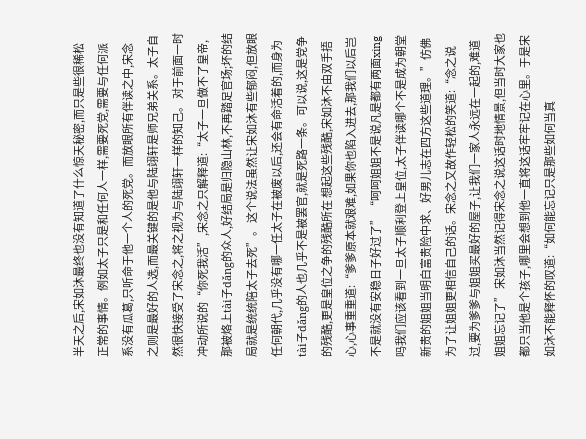半天之后,宋如沐最终也没有知道了什么惊天秘密,而只是些很稀松正常的事情。例如太子只是和任何人一样,需要死党,需要与任何派系没有瓜葛,只听命于他一个人的死党。而放眼所有伴读之中,宋念之则是最好的人选,而最关键的是他与陆翊轩是师兄弟关系。太子自然很快接受了宋念之,将之视为与陆翊轩一样的知己。 对于前面一时冲动所说的“你死我活”,宋念之只解释道:“太子一旦做不了皇帝,那被烙上tài子dǎng的众人,好结局是归隐山林,不再踏足官场;坏的结局就是统统陪太子去死”。 这个说法虽然让宋如沐有些郁闷,但放眼任何朝代,几乎没有哪一任太子在被废以后,还会有命活着的,而身为tài子dǎng的人也几乎不是被罢官,就是死路一条。可以说,这是党争的残酷,更是皇位之争的残酷所在 想起这些残酷,宋如沐不由双手捂心,心事重重道:“爹爹原本就艰难,如果你也陷入进去,那我们以后岂不是就没有安稳日子好过了” “呵呵姐姐不是说凡是都有两面xing吗我们应该看到一旦太子顺利登上皇位,太子伴读哪个不是成为朝堂新贵的姐姐当明白富贵险中求、好男儿志在四方这些道理。”仿佛为了让姐姐更相信自己的话。宋念之又故作轻松的笑道:“念之说过,要为爹爹与姐姐买最好的屋子,让我们一家人永远在一起的,难道姐姐忘记了” 宋如沐当然记得宋念之说这话时地情景,但当时大家也都只当他是个孩子,哪里会想到他一直将这话牢牢记在心里。于是宋如沐不能释怀的叹道:“如何能忘记只是那些如何当真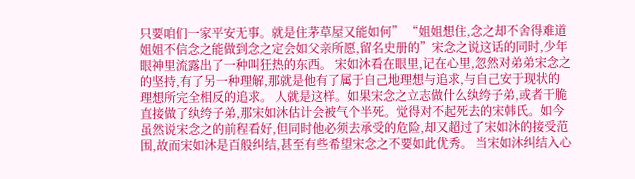只要咱们一家平安无事。就是住茅草屋又能如何” “姐姐想住,念之却不舍得难道姐姐不信念之能做到念之定会如父亲所愿,留名史册的”宋念之说这话的同时,少年眼神里流露出了一种叫狂热的东西。 宋如沐看在眼里,记在心里,忽然对弟弟宋念之的坚持,有了另一种理解,那就是他有了属于自己地理想与追求,与自己安于现状的理想所完全相反的追求。 人就是这样。如果宋念之立志做什么纨绔子弟,或者干脆直接做了纨绔子弟,那宋如沐估计会被气个半死。觉得对不起死去的宋韩氏。如今虽然说宋念之的前程看好,但同时他必须去承受的危险,却又超过了宋如沐的接受范围,故而宋如沐是百般纠结,甚至有些希望宋念之不要如此优秀。 当宋如沐纠结入心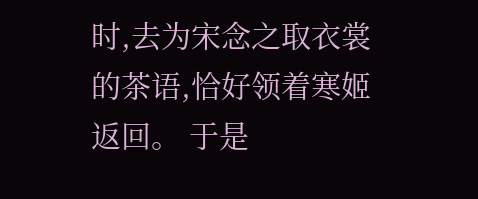时,去为宋念之取衣裳的茶语,恰好领着寒姬返回。 于是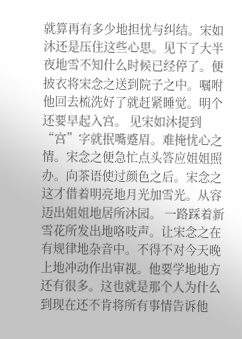就算再有多少地担忧与纠结。宋如沐还是压住这些心思。见下了大半夜地雪不知什么时候已经停了。便披衣将宋念之送到院子之中。嘱咐他回去梳洗好了就赶紧睡觉。明个还要早起入宫。 见宋如沐提到“宫”字就抿嘴蹙眉。难掩忧心之情。宋念之便急忙点头答应姐姐照办。向茶语使过颜色之后。宋念之这才借着明亮地月光加雪光。从容迈出姐姐地居所沐园。 一路踩着新雪花所发出地咯吱声。让宋念之在有规律地杂音中。不得不对今天晚上地冲动作出审视。他要学地地方还有很多。这也就是那个人为什么到现在还不肯将所有事情告诉他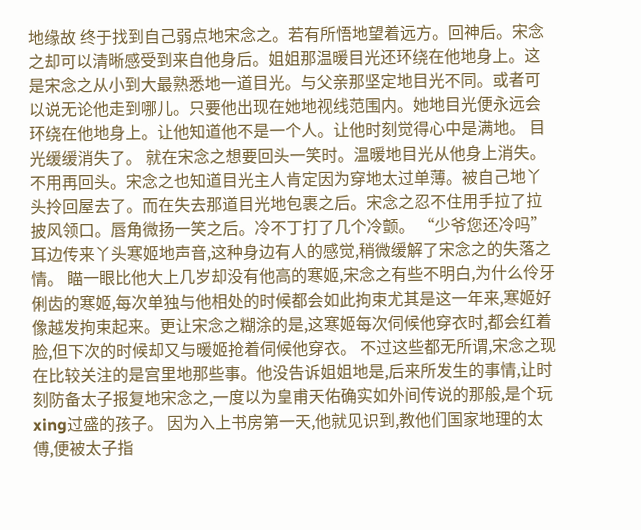地缘故 终于找到自己弱点地宋念之。若有所悟地望着远方。回神后。宋念之却可以清晰感受到来自他身后。姐姐那温暖目光还环绕在他地身上。这是宋念之从小到大最熟悉地一道目光。与父亲那坚定地目光不同。或者可以说无论他走到哪儿。只要他出现在她地视线范围内。她地目光便永远会环绕在他地身上。让他知道他不是一个人。让他时刻觉得心中是满地。 目光缓缓消失了。 就在宋念之想要回头一笑时。温暖地目光从他身上消失。不用再回头。宋念之也知道目光主人肯定因为穿地太过单薄。被自己地丫头拎回屋去了。而在失去那道目光地包裹之后。宋念之忍不住用手拉了拉披风领口。唇角微扬一笑之后。冷不丁打了几个冷颤。 “少爷您还冷吗”耳边传来丫头寒姬地声音,这种身边有人的感觉,稍微缓解了宋念之的失落之情。 瞄一眼比他大上几岁却没有他高的寒姬,宋念之有些不明白,为什么伶牙俐齿的寒姬,每次单独与他相处的时候都会如此拘束尤其是这一年来,寒姬好像越发拘束起来。更让宋念之糊涂的是,这寒姬每次伺候他穿衣时,都会红着脸,但下次的时候却又与暖姬抢着伺候他穿衣。 不过这些都无所谓,宋念之现在比较关注的是宫里地那些事。他没告诉姐姐地是,后来所发生的事情,让时刻防备太子报复地宋念之,一度以为皇甫天佑确实如外间传说的那般,是个玩xing过盛的孩子。 因为入上书房第一天,他就见识到,教他们国家地理的太傅,便被太子指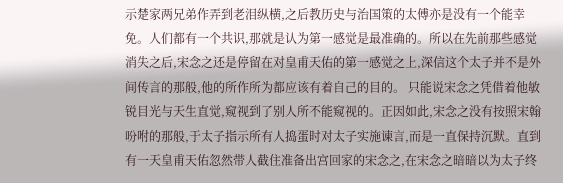示楚家两兄弟作弄到老泪纵横,之后教历史与治国策的太傅亦是没有一个能幸免。人们都有一个共识,那就是认为第一感觉是最准确的。所以在先前那些感觉消失之后,宋念之还是停留在对皇甫天佑的第一感觉之上,深信这个太子并不是外间传言的那般,他的所作所为都应该有着自己的目的。 只能说宋念之凭借着他敏锐目光与天生直觉,窥视到了别人所不能窥视的。正因如此,宋念之没有按照宋翰吩咐的那般,于太子指示所有人捣蛋时对太子实施谏言,而是一直保持沉默。直到有一天皇甫天佑忽然带人截住准备出宫回家的宋念之,在宋念之暗暗以为太子终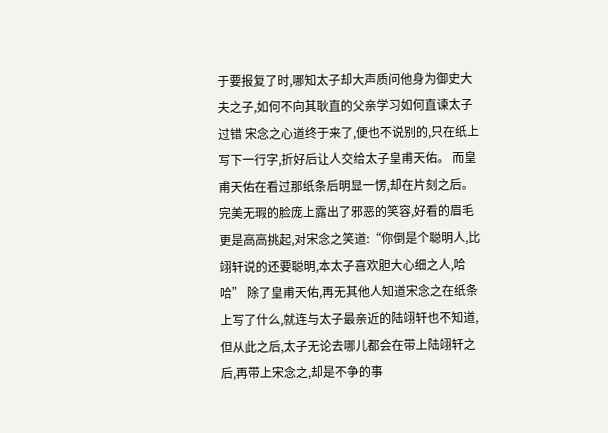于要报复了时,哪知太子却大声质问他身为御史大夫之子,如何不向其耿直的父亲学习如何直谏太子过错 宋念之心道终于来了,便也不说别的,只在纸上写下一行字,折好后让人交给太子皇甫天佑。 而皇甫天佑在看过那纸条后明显一愣,却在片刻之后。完美无瑕的脸庞上露出了邪恶的笑容,好看的眉毛更是高高挑起,对宋念之笑道:“你倒是个聪明人,比翊轩说的还要聪明,本太子喜欢胆大心细之人,哈哈” 除了皇甫天佑,再无其他人知道宋念之在纸条上写了什么,就连与太子最亲近的陆翊轩也不知道,但从此之后,太子无论去哪儿都会在带上陆翊轩之后,再带上宋念之,却是不争的事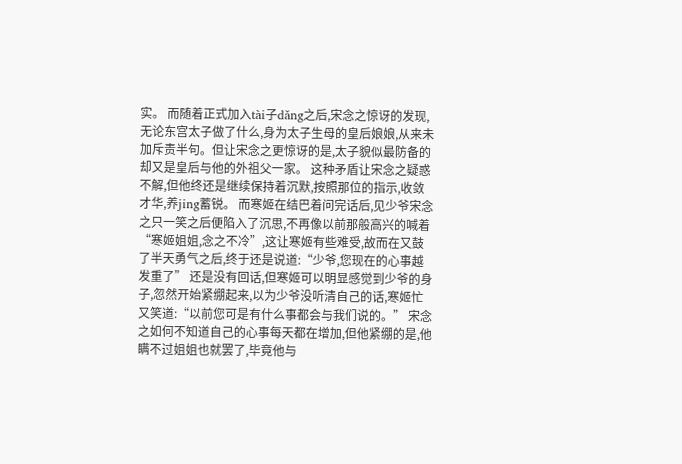实。 而随着正式加入tài子dǎng之后,宋念之惊讶的发现,无论东宫太子做了什么,身为太子生母的皇后娘娘,从来未加斥责半句。但让宋念之更惊讶的是,太子貌似最防备的却又是皇后与他的外祖父一家。 这种矛盾让宋念之疑惑不解,但他终还是继续保持着沉默,按照那位的指示,收敛才华,养jing蓄锐。 而寒姬在结巴着问完话后,见少爷宋念之只一笑之后便陷入了沉思,不再像以前那般高兴的喊着“寒姬姐姐,念之不冷”,这让寒姬有些难受,故而在又鼓了半天勇气之后,终于还是说道:“少爷,您现在的心事越发重了” 还是没有回话,但寒姬可以明显感觉到少爷的身子,忽然开始紧绷起来,以为少爷没听清自己的话,寒姬忙又笑道:“以前您可是有什么事都会与我们说的。” 宋念之如何不知道自己的心事每天都在增加,但他紧绷的是,他瞒不过姐姐也就罢了,毕竟他与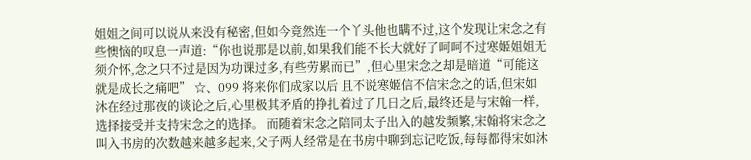姐姐之间可以说从来没有秘密,但如今竟然连一个丫头他也瞒不过,这个发现让宋念之有些懊恼的叹息一声道:“你也说那是以前,如果我们能不长大就好了呵呵不过寒姬姐姐无须介怀,念之只不过是因为功课过多,有些劳累而已”,但心里宋念之却是暗道“可能这就是成长之痛吧” ☆、099 将来你们成家以后 且不说寒姬信不信宋念之的话,但宋如沐在经过那夜的谈论之后,心里极其矛盾的挣扎着过了几日之后,最终还是与宋翰一样,选择接受并支持宋念之的选择。 而随着宋念之陪同太子出入的越发频繁,宋翰将宋念之叫入书房的次数越来越多起来,父子两人经常是在书房中聊到忘记吃饭,每每都得宋如沐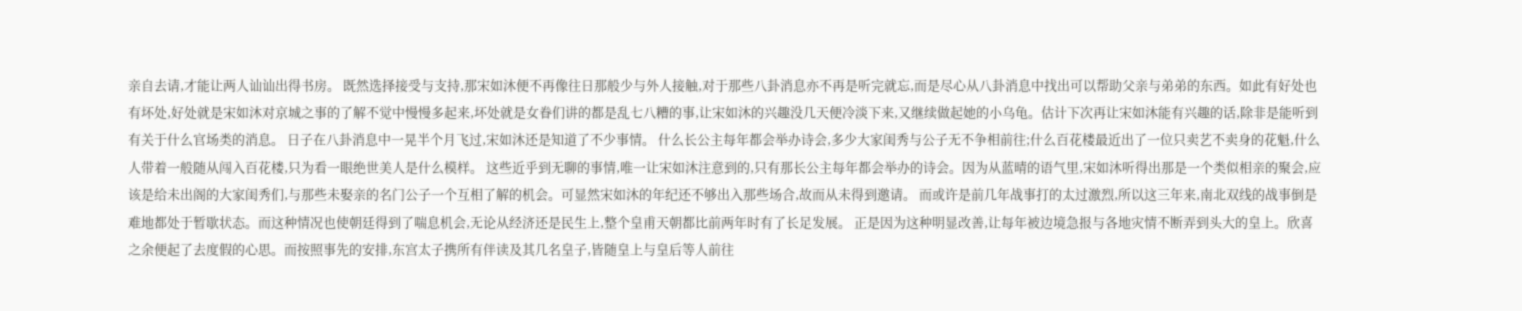亲自去请,才能让两人讪讪出得书房。 既然选择接受与支持,那宋如沐便不再像往日那般少与外人接触,对于那些八卦消息亦不再是听完就忘,而是尽心从八卦消息中找出可以帮助父亲与弟弟的东西。如此有好处也有坏处,好处就是宋如沐对京城之事的了解不觉中慢慢多起来,坏处就是女眷们讲的都是乱七八糟的事,让宋如沐的兴趣没几天便冷淡下来,又继续做起她的小乌龟。估计下次再让宋如沐能有兴趣的话,除非是能听到有关于什么官场类的消息。 日子在八卦消息中一晃半个月飞过,宋如沐还是知道了不少事情。 什么长公主每年都会举办诗会,多少大家闺秀与公子无不争相前往;什么百花楼最近出了一位只卖艺不卖身的花魁,什么人带着一般随从闯入百花楼,只为看一眼绝世美人是什么模样。 这些近乎到无聊的事情,唯一让宋如沐注意到的,只有那长公主每年都会举办的诗会。因为从蓝晴的语气里,宋如沐听得出那是一个类似相亲的聚会,应该是给未出阁的大家闺秀们,与那些未娶亲的名门公子一个互相了解的机会。可显然宋如沐的年纪还不够出入那些场合,故而从未得到邀请。 而或许是前几年战事打的太过激烈,所以这三年来,南北双线的战事倒是难地都处于暂歇状态。而这种情况也使朝廷得到了喘息机会,无论从经济还是民生上,整个皇甫天朝都比前两年时有了长足发展。 正是因为这种明显改善,让每年被边境急报与各地灾情不断弄到头大的皇上。欣喜之余便起了去度假的心思。而按照事先的安排,东宫太子携所有伴读及其几名皇子,皆随皇上与皇后等人前往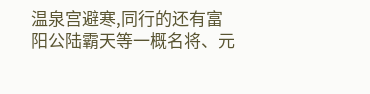温泉宫避寒,同行的还有富阳公陆霸天等一概名将、元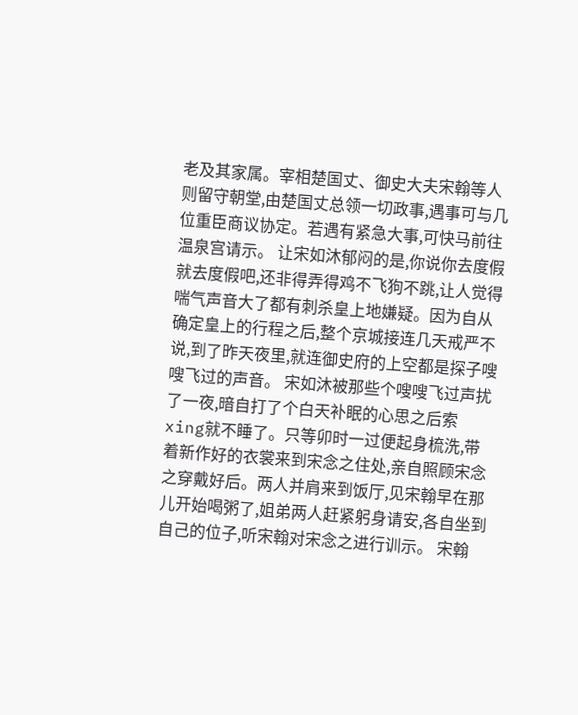老及其家属。宰相楚国丈、御史大夫宋翰等人则留守朝堂,由楚国丈总领一切政事,遇事可与几位重臣商议协定。若遇有紧急大事,可快马前往温泉宫请示。 让宋如沐郁闷的是,你说你去度假就去度假吧,还非得弄得鸡不飞狗不跳,让人觉得喘气声音大了都有刺杀皇上地嫌疑。因为自从确定皇上的行程之后,整个京城接连几天戒严不说,到了昨天夜里,就连御史府的上空都是探子嗖嗖飞过的声音。 宋如沐被那些个嗖嗖飞过声扰了一夜,暗自打了个白天补眠的心思之后索xing就不睡了。只等卯时一过便起身梳洗,带着新作好的衣裳来到宋念之住处,亲自照顾宋念之穿戴好后。两人并肩来到饭厅,见宋翰早在那儿开始喝粥了,姐弟两人赶紧躬身请安,各自坐到自己的位子,听宋翰对宋念之进行训示。 宋翰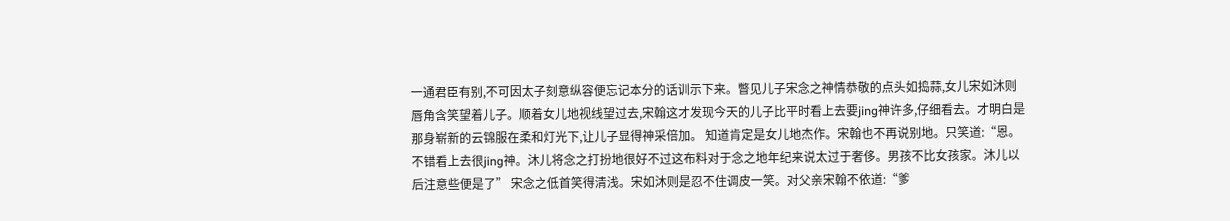一通君臣有别,不可因太子刻意纵容便忘记本分的话训示下来。瞥见儿子宋念之神情恭敬的点头如捣蒜,女儿宋如沐则唇角含笑望着儿子。顺着女儿地视线望过去,宋翰这才发现今天的儿子比平时看上去要jing神许多,仔细看去。才明白是那身崭新的云锦服在柔和灯光下,让儿子显得神采倍加。 知道肯定是女儿地杰作。宋翰也不再说别地。只笑道:“恩。不错看上去很jing神。沐儿将念之打扮地很好不过这布料对于念之地年纪来说太过于奢侈。男孩不比女孩家。沐儿以后注意些便是了” 宋念之低首笑得清浅。宋如沐则是忍不住调皮一笑。对父亲宋翰不依道:“爹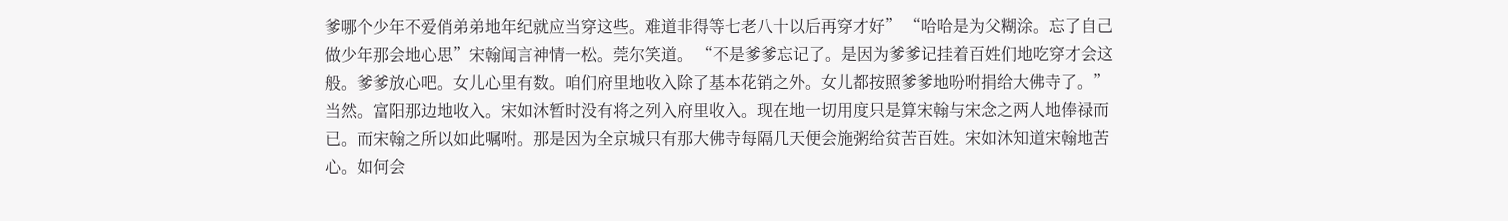爹哪个少年不爱俏弟弟地年纪就应当穿这些。难道非得等七老八十以后再穿才好” “哈哈是为父糊涂。忘了自己做少年那会地心思”宋翰闻言神情一松。莞尔笑道。 “不是爹爹忘记了。是因为爹爹记挂着百姓们地吃穿才会这般。爹爹放心吧。女儿心里有数。咱们府里地收入除了基本花销之外。女儿都按照爹爹地吩咐捐给大佛寺了。”当然。富阳那边地收入。宋如沐暂时没有将之列入府里收入。现在地一切用度只是算宋翰与宋念之两人地俸禄而已。而宋翰之所以如此嘱咐。那是因为全京城只有那大佛寺每隔几天便会施粥给贫苦百姓。宋如沐知道宋翰地苦心。如何会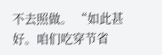不去照做。 “如此甚好。咱们吃穿节省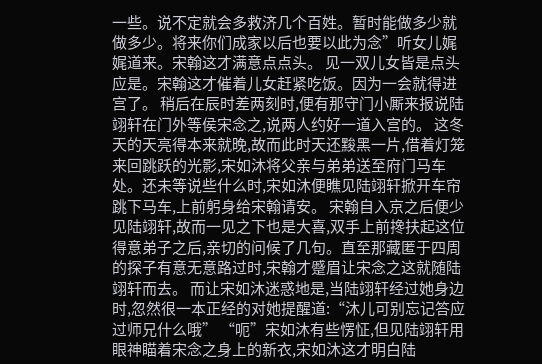一些。说不定就会多救济几个百姓。暂时能做多少就做多少。将来你们成家以后也要以此为念”听女儿娓娓道来。宋翰这才满意点点头。 见一双儿女皆是点头应是。宋翰这才催着儿女赶紧吃饭。因为一会就得进宫了。 稍后在辰时差两刻时,便有那守门小厮来报说陆翊轩在门外等侯宋念之,说两人约好一道入宫的。 这冬天的天亮得本来就晚,故而此时天还黢黑一片,借着灯笼来回跳跃的光影,宋如沐将父亲与弟弟送至府门马车处。还未等说些什么时,宋如沐便瞧见陆翊轩掀开车帘跳下马车,上前躬身给宋翰请安。 宋翰自入京之后便少见陆翊轩,故而一见之下也是大喜,双手上前搀扶起这位得意弟子之后,亲切的问候了几句。直至那藏匿于四周的探子有意无意路过时,宋翰才蹙眉让宋念之这就随陆翊轩而去。 而让宋如沐迷惑地是,当陆翊轩经过她身边时,忽然很一本正经的对她提醒道:“沐儿可别忘记答应过师兄什么哦” “呃”宋如沐有些愣怔,但见陆翊轩用眼神瞄着宋念之身上的新衣,宋如沐这才明白陆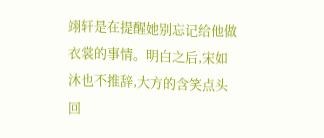翊轩是在提醒她别忘记给他做衣裳的事情。明白之后,宋如沐也不推辞,大方的含笑点头回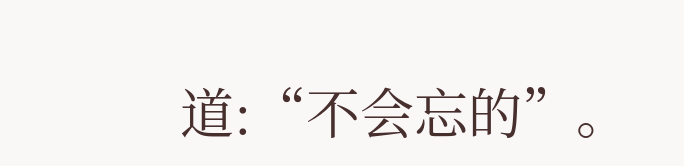道:“不会忘的”。